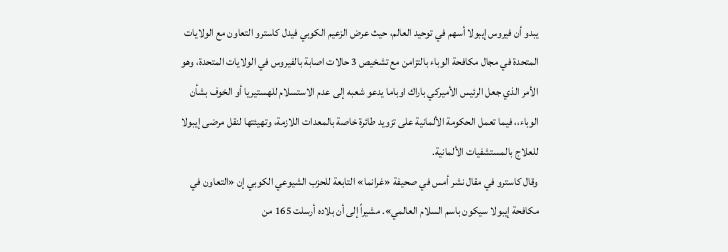يبدو أن فيروس إيبولا أسهم في توحيد العالم، حيث عرض الزعيم الكوبي فيدل كاسترو التعاون مع الولايات المتحدة في مجال مكافحة الوباء بالتزامن مع تشخيص 3 حالات اصابة بالفيروس في الولايات المتحدة، وهو الأمر الذي جعل الرئيس الأميركي باراك اوباما يدعو شعبه إلى عدم الاستسلام للهستيريا أو الخوف بشأن الوباء،، فيما تعمل الحكومة الألمانية على تزويد طائرة خاصة بالمعدات اللازمة، وتهيئتها لنقل مرضى إيبولا للعلاج بالمستشفيات الألمانية.
وقال كاسترو في مقال نشر أمس في صحيفة «غرانما» التابعة للحزب الشيوعي الكوبي إن «التعاون في مكافحة إيبولا سيكون باسم السلام العالمي». مشيراً إلى أن بلاده أرسلت 165 من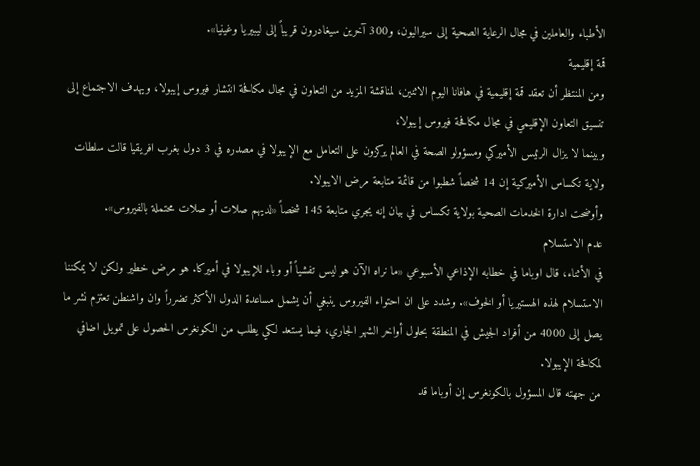الأطباء والعاملين في مجال الرعاية الصحية إلى سيراليون، و300 آخرين سيغادرون قريباً إلى ليبيريا وغينيا».
قمة إقليمية
ومن المنتظر أن تعقد قمة إقليمية في هافانا اليوم الاثنين، لمناقشة المزيد من التعاون في مجال مكافحة انتشار فيروس إيبولا، ويهدف الاجتماع إلى تنسيق التعاون الإقليمي في مجال مكافحة فيروس إيبولا،
وبينما لا يزال الرئيس الأميركي ومسؤولو الصحة في العالم يركزون على التعامل مع الإيبولا في مصدره في 3 دول بغرب افريقيا قالت سلطات ولاية تكساس الأميركية إن 14 شخصاً شطبوا من قائمة متابعة مرض الايبولا.
وأوضحت ادارة الخدمات الصحية بولاية تكساس في بيان إنه يجري متابعة 145 شخصاً «لديهم صلات أو صلات محتملة بالفيروس».
عدم الاستسلام
في الأثناء، قال اوباما في خطابه الإذاعي الأسبوعي «ما نراه الآن هو ليس تفشياً أو وباء للإيبولا في أميركا. هو مرض خطير ولكن لا يمكننا الاستسلام لهذه الهستيريا أو الخوف». وشدد على ان احتواء الفيروس ينبغي أن يشمل مساعدة الدول الأكثر تضرراً وان واشنطن تعتزم نشر ما يصل إلى 4000 من أفراد الجيش في المنطقة بحلول أواخر الشهر الجاري، فيما يستعد لكي يطلب من الكونغرس الحصول على تمويل اضافي لمكافحة الإيبولا.
من جهته قال المسؤول بالكونغرس إن أوباما قد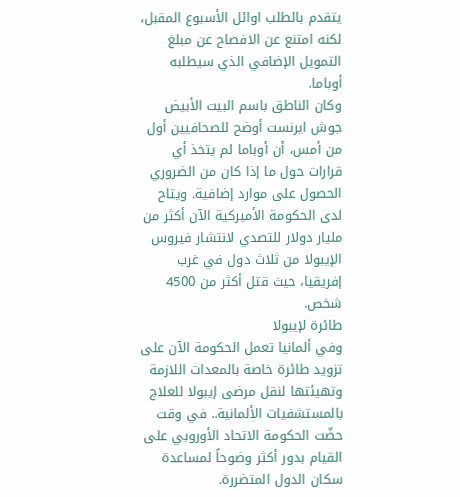يتقدم بالطلب اوائل الأسبوع المقبل، لكنه امتنع عن الافصاح عن مبلغ التمويل الإضافي الذي سيطلبه أوباما.
وكان الناطق باسم البيت الأبيض جوش ايرنست أوضح للصحافيين أول من أمس، أن أوباما لم يتخذ أي قرارات حول ما إذا كان من الضروري الحصول على موارد إضافية. ويتاح لدى الحكومة الأميركية الآن أكثر من مليار دولار للتصدي لانتشار فيروس الإيبولا من ثلاث دول في غرب إفريقيا، حيث قتل أكثر من 4500 شخص.
طائرة لإيبولا
وفي ألمانيا تعمل الحكومة الآن على تزويد طائرة خاصة بالمعدات اللازمة وتهيئتها لنقل مرضى إيبولا للعلاج بالمستشفيات الألمانية.. في وقت حضّت الحكومة الاتحاد الأوروبي على القيام بدور أكثر وضوحاً لمساعدة سكان الدول المتضررة.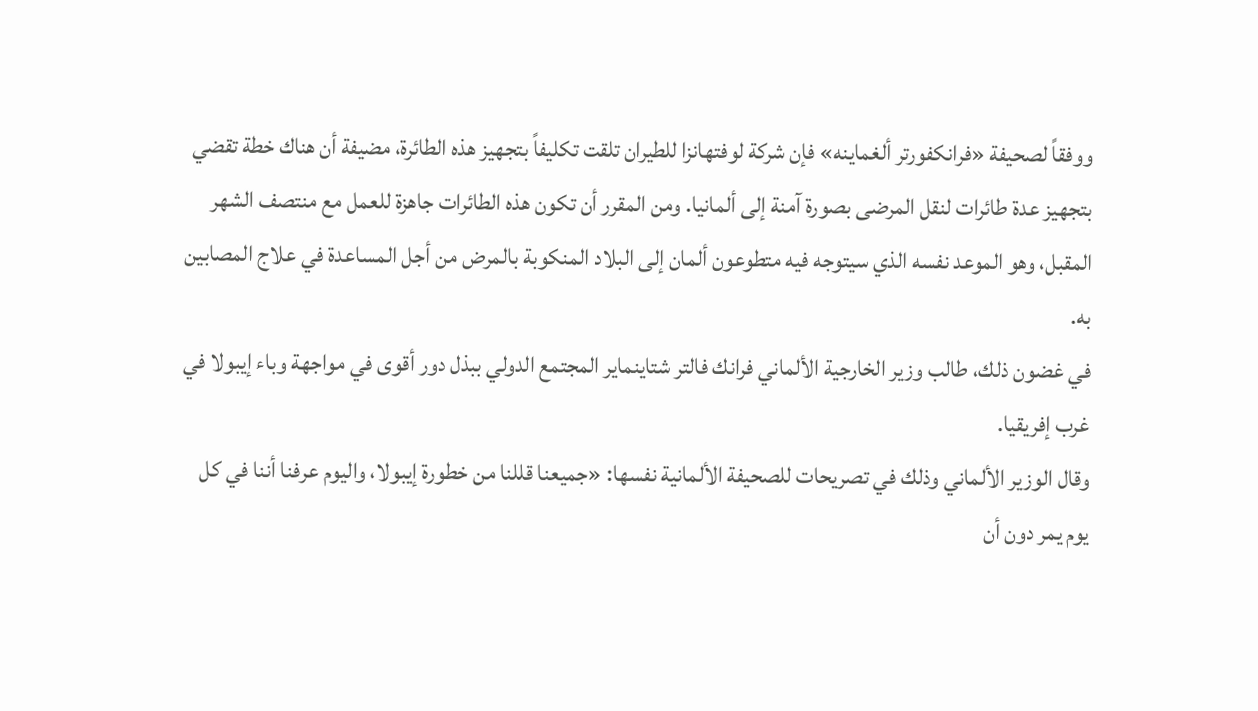ووفقاً لصحيفة «فرانكفورتر ألغماينه» فإن شركة لوفتهانزا للطيران تلقت تكليفاً بتجهيز هذه الطائرة، مضيفة أن هناك خطة تقضي بتجهيز عدة طائرات لنقل المرضى بصورة آمنة إلى ألمانيا. ومن المقرر أن تكون هذه الطائرات جاهزة للعمل مع منتصف الشهر المقبل، وهو الموعد نفسه الذي سيتوجه فيه متطوعون ألمان إلى البلاد المنكوبة بالمرض من أجل المساعدة في علاج المصابين به.
في غضون ذلك، طالب وزير الخارجية الألماني فرانك فالتر شتاينماير المجتمع الدولي ببذل دور أقوى في مواجهة وباء إيبولا في غرب إفريقيا.
وقال الوزير الألماني وذلك في تصريحات للصحيفة الألمانية نفسها: «جميعنا قللنا من خطورة إيبولا، واليوم عرفنا أننا في كل يوم يمر دون أن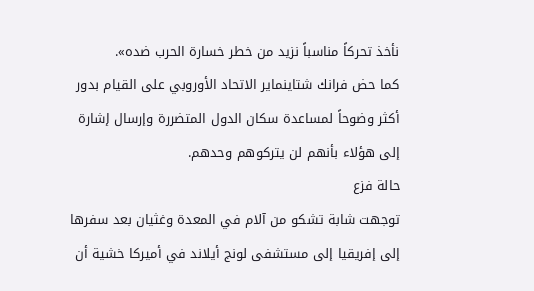نأخذ تحركاً مناسباً نزيد من خطر خسارة الحرب ضده».
كما حض فرانك شتاينماير الاتحاد الأوروبي على القيام بدور أكثر وضوحاً لمساعدة سكان الدول المتضررة وإرسال إشارة إلى هؤلاء بأنهم لن يتركوهم وحدهم.
حالة فزع
توجهت شابة تشكو من آلام في المعدة وغثيان بعد سفرها إلى إفريقيا إلى مستشفى لونج أيلاند في أميركا خشية أن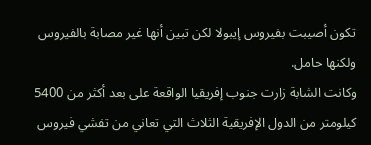تكون أصيبت بفيروس إيبولا لكن تبين أنها غير مصابة بالفيروس ولكنها حامل.
وكانت الشابة زارت جنوب إفريقيا الواقعة على بعد أكثر من 5400 كيلومتر من الدول الإفريقية الثلاث التي تعاني من تفشي فيروس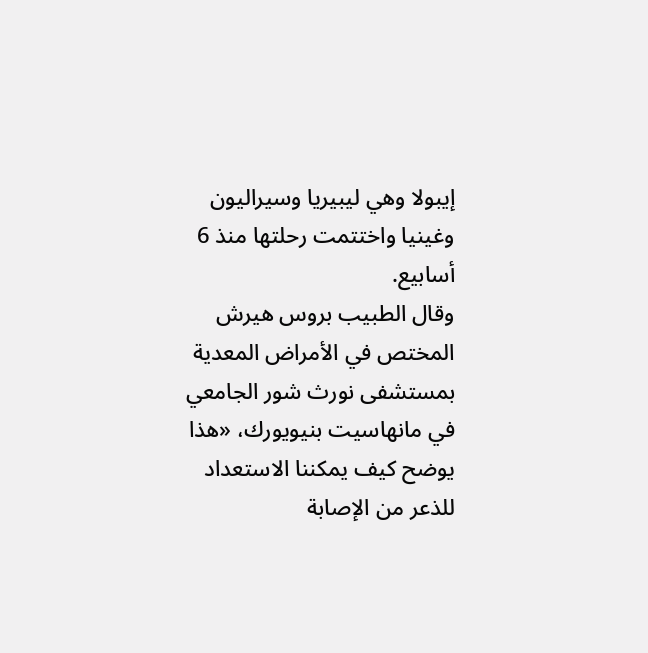إيبولا وهي ليبيريا وسيراليون وغينيا واختتمت رحلتها منذ 6 أسابيع.
وقال الطبيب بروس هيرش المختص في الأمراض المعدية بمستشفى نورث شور الجامعي في مانهاسيت بنيويورك، «هذا يوضح كيف يمكننا الاستعداد للذعر من الإصابة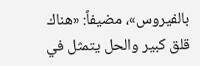بالفيروس»، مضيفاً: «هناك قلق كبير والحل يتمثل في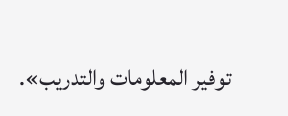توفير المعلومات والتدريب».